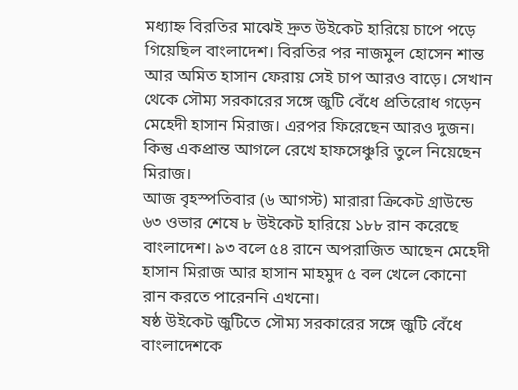মধ্যাহ্ন বিরতির মাঝেই দ্রুত উইকেট হারিয়ে চাপে পড়ে গিয়েছিল বাংলাদেশ। বিরতির পর নাজমুল হোসেন শান্ত আর অমিত হাসান ফেরায় সেই চাপ আরও বাড়ে। সেখান থেকে সৌম্য সরকারের সঙ্গে জুটি বেঁধে প্রতিরোধ গড়েন মেহেদী হাসান মিরাজ। এরপর ফিরেছেন আরও দুজন। কিন্তু একপ্রান্ত আগলে রেখে হাফসেঞ্চুরি তুলে নিয়েছেন মিরাজ।
আজ বৃহস্পতিবার (৬ আগস্ট) মারারা ক্রিকেট গ্রাউন্ডে ৬৩ ওভার শেষে ৮ উইকেট হারিয়ে ১৮৮ রান করেছে বাংলাদেশ। ৯৩ বলে ৫৪ রানে অপরাজিত আছেন মেহেদী হাসান মিরাজ আর হাসান মাহমুদ ৫ বল খেলে কোনো রান করতে পারেননি এখনো।
ষষ্ঠ উইকেট জুটিতে সৌম্য সরকারের সঙ্গে জুটি বেঁধে বাংলাদেশকে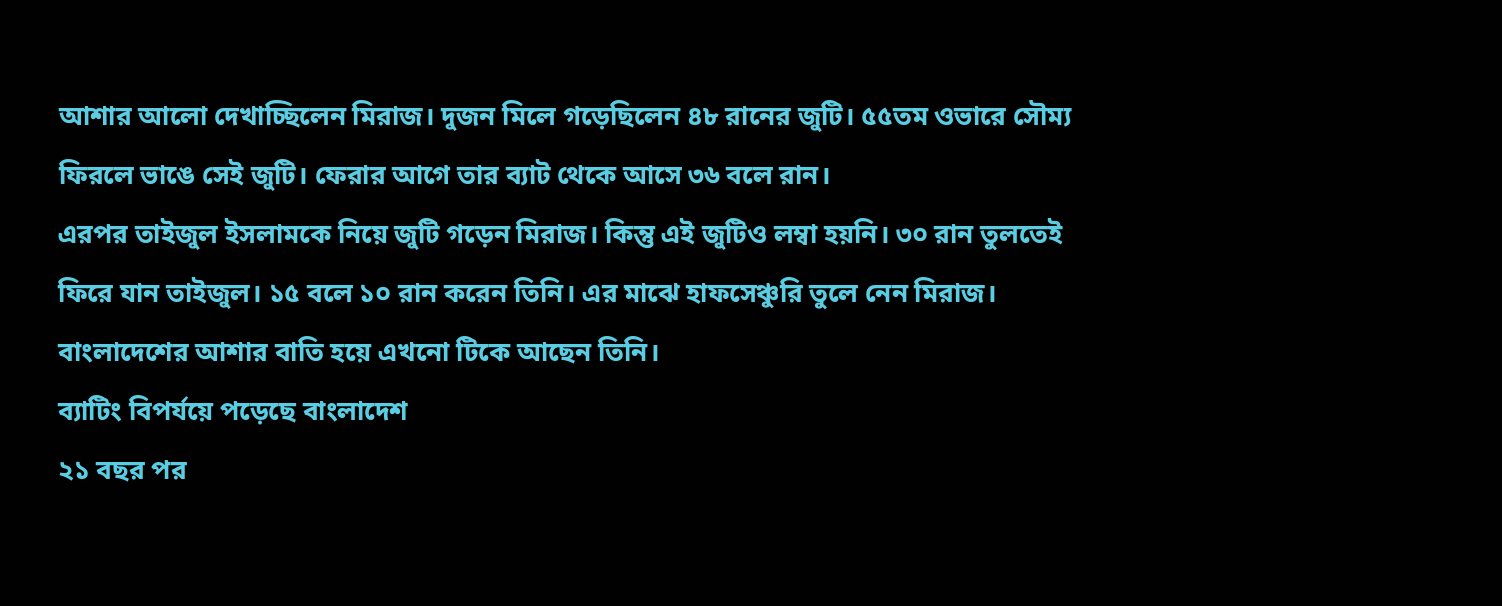আশার আলো দেখাচ্ছিলেন মিরাজ। দুজন মিলে গড়েছিলেন ৪৮ রানের জুটি। ৫৫তম ওভারে সৌম্য ফিরলে ভাঙে সেই জুটি। ফেরার আগে তার ব্যাট থেকে আসে ৩৬ বলে রান।
এরপর তাইজুল ইসলামকে নিয়ে জুটি গড়েন মিরাজ। কিন্তু এই জুটিও লম্বা হয়নি। ৩০ রান তুলতেই ফিরে যান তাইজুল। ১৫ বলে ১০ রান করেন তিনি। এর মাঝে হাফসেঞ্চুরি তুলে নেন মিরাজ। বাংলাদেশের আশার বাতি হয়ে এখনো টিকে আছেন তিনি।
ব্যাটিং বিপর্যয়ে পড়েছে বাংলাদেশ
২১ বছর পর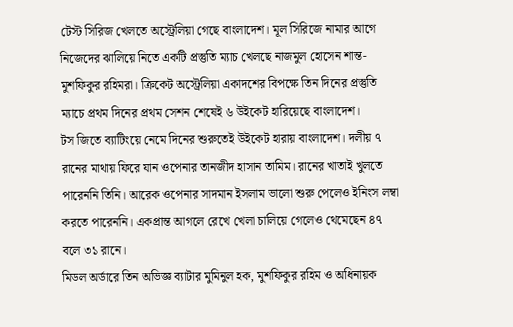টেস্ট সিরিজ খেলতে অস্ট্রেলিয়া গেছে বাংলাদেশ। মূল সিরিজে নামার আগে নিজেদের ঝালিয়ে নিতে একটি প্রস্তুতি ম্যাচ খেলছে নাজমুল হোসেন শান্ত-মুশফিকুর রহিমরা। ক্রিকেট অস্ট্রেলিয়া একাদশের বিপক্ষে তিন দিনের প্রস্তুতি ম্যাচে প্রথম দিনের প্রথম সেশন শেষেই ৬ উইকেট হারিয়েছে বাংলাদেশ।
টস জিতে ব্যাটিংয়ে নেমে দিনের শুরুতেই উইকেট হারায় বাংলাদেশ। দলীয় ৭ রানের মাথায় ফিরে যান ওপেনার তানজীদ হাসান তামিম। রানের খাতাই খুলতে পারেননি তিনি। আরেক ওপেনার সাদমান ইসলাম ভালো শুরু পেলেও ইনিংস লম্বা করতে পারেননি। একপ্রান্ত আগলে রেখে খেলা চালিয়ে গেলেও থেমেছেন ৪৭ বলে ৩১ রানে।
মিডল অর্ডারে তিন অভিজ্ঞ ব্যাটার মুমিনুল হক, মুশফিকুর রহিম ও অধিনায়ক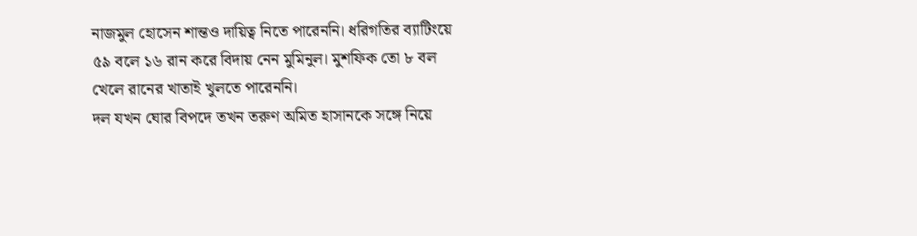নাজমুল হোসেন শান্তও দায়িত্ব নিতে পারেননি। ধরিগতির ব্যাটিংয়ে ৫৯ বলে ১৬ রান করে বিদায় নেন মুমিনুল। মুশফিক তো ৮ বল খেলে রানের খাতাই খুলতে পারেননি।
দল যখন ঘোর বিপদে তখন তরুণ অমিত হাসানকে সঙ্গে নিয়ে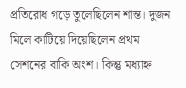প্রতিরোধ গড়ে তুলেছিলেন শান্ত। দুজন মিলে কাটিয়ে দিয়েছিলেন প্রথম সেশনের বাকি অংশ। কিন্তু মধ্যাহ্ন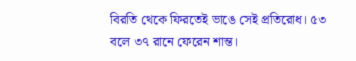বিরতি থেকে ফিরতেই ভাঙে সেই প্রতিরোধ। ৫৩ বলে ৩৭ রানে ফেরেন শান্ত।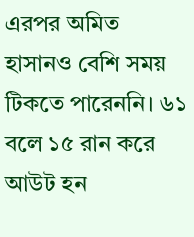এরপর অমিত হাসানও বেশি সময় টিকতে পারেননি। ৬১ বলে ১৫ রান করে আউট হন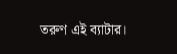তরুণ এই ব্যাটার।